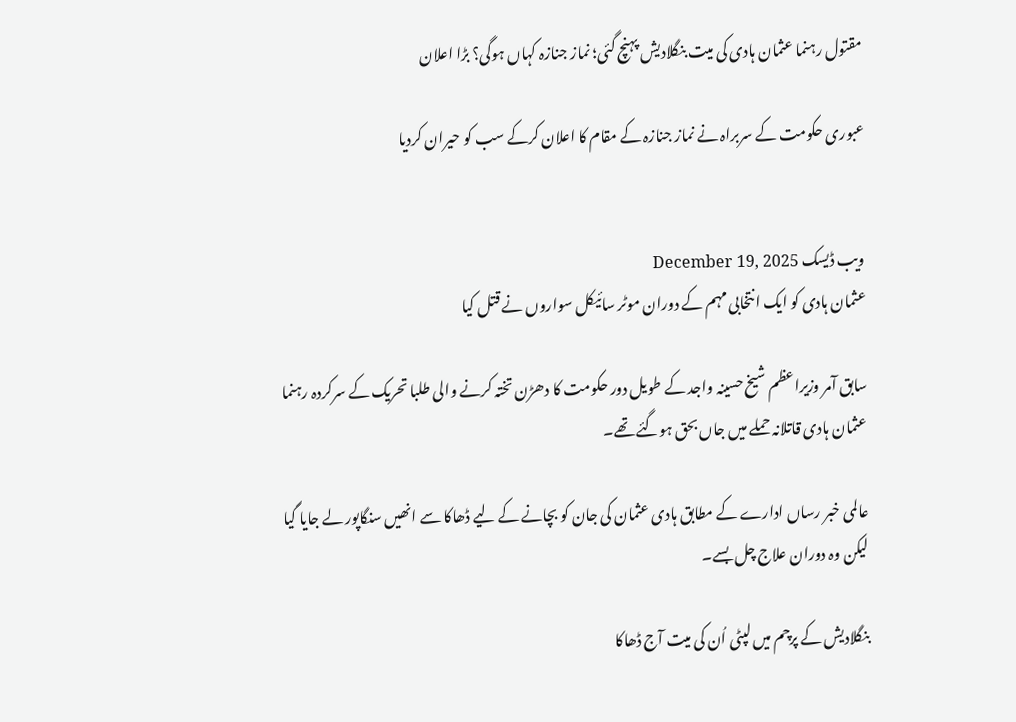مقتول رہنما عثمان ہادی کی میت بنگلادیش پہنچ گئی؛ نماز جنازہ کہاں ہوگی؟ بڑا اعلان

عبوری حکومت کے سربراہ نے نماز جنازہ کے مقام کا اعلان کرکے سب کو حیران کردیا


ویب ڈیسک December 19, 2025
عثمان ہادی کو ایک انتخابی مہم کے دوران موٹر سائیکل سواروں نے قتل کیا

سابق آمر وزیراعظم شیخ حسینہ واجد کے طویل دور حکومت کا دھڑن تختہ کرنے والی طلبا تحریک کے سرکردہ رہنما عثمان ہادی قاتلانہ حملے میں جاں بحق ہوگئے تھے۔

عالمی خبر رساں ادارے کے مطابق ہادی عثمان کی جان کو بچانے کے لیے ڈھاکا سے انھیں سنگاپور لے جایا گیا لیکن وہ دوران علاج چل بسے۔

بنگلادیش کے پرچم میں لپٹی اُن کی میت آج ڈھاکا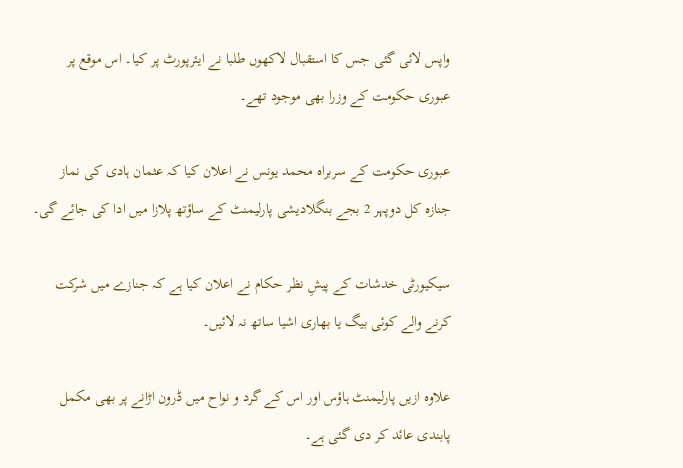واپس لائی گئی جس کا استقبال لاکھوں طلبا نے ایئرپورٹ پر کیا۔ اس موقع پر عبوری حکومت کے وزرا بھی موجود تھے۔

عبوری حکومت کے سربراہ محمد یونس نے اعلان کیا کہ عثمان ہادی کی نماز جنازہ کل دوپہر 2 بجے بنگلادیشی پارلیمنٹ کے ساؤتھ پلازا میں ادا کی جائے گی۔

سیکیورٹی خدشات کے پیشِ نظر حکام نے اعلان کیا ہے کہ جنازے میں شرکت کرنے والے کوئی بیگ یا بھاری اشیا ساتھ نہ لائیں۔

علاوہ ازیں پارلیمنٹ ہاؤس اور اس کے گرد و نواح میں ڈرون اڑانے پر بھی مکمل پابندی عائد کر دی گئی ہے۔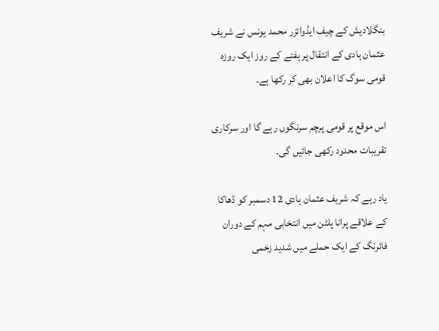بنگلادیش کے چیف ایڈوائزر محمد یونس نے شریف عثمان ہادی کے انتقال پر ہفتے کے روز ایک روزہ قومی سوگ کا اعلان بھی کر رکھا ہے۔

اس موقع پر قومی پرچم سرنگوں رہے گا اور سرکاری تقریبات محدود رکھی جائیں گی۔

یاد رہے کہ شریف عثمان ہادی 12 دسمبر کو ڈھاکا کے علاقے پرانا پلٹن میں انتخابی مہم کے دوران فائرنگ کے ایک حملے میں شدید زخمی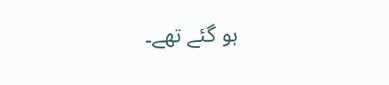ہو گئے تھے۔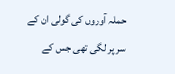حملہ آوروں کی گولی ان کے سر پر لگی تھی جس کے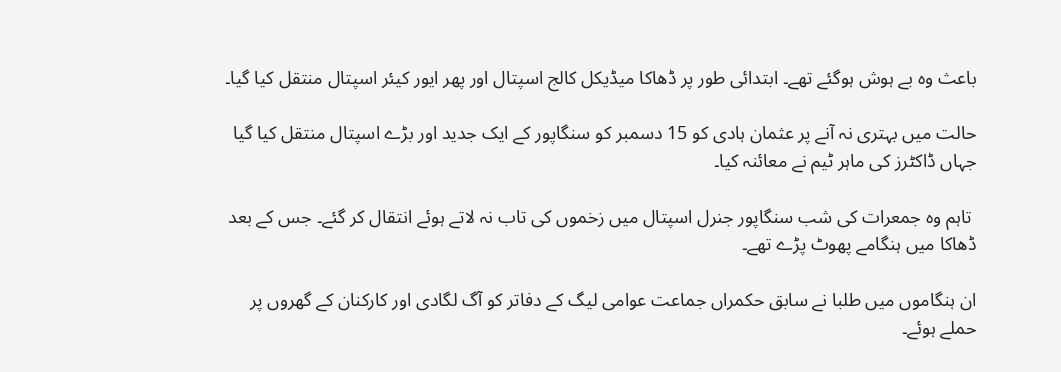باعث وہ بے ہوش ہوگئے تھے۔ ابتدائی طور پر ڈھاکا میڈیکل کالج اسپتال اور پھر ایور کیئر اسپتال منتقل کیا گیا۔

حالت میں بہتری نہ آنے پر عثمان ہادی کو 15 دسمبر کو سنگاپور کے ایک جدید اور بڑے اسپتال منتقل کیا گیا جہاں ڈاکٹرز کی ماہر ٹیم نے معائنہ کیا۔

 تاہم وہ جمعرات کی شب سنگاپور جنرل اسپتال میں زخموں کی تاب نہ لاتے ہوئے انتقال کر گئے۔ جس کے بعد ڈھاکا میں ہنگامے پھوٹ پڑے تھے۔

ان ہنگاموں میں طلبا نے سابق حکمراں جماعت عوامی لیگ کے دفاتر کو آگ لگادی اور کارکنان کے گھروں پر حملے ہوئے۔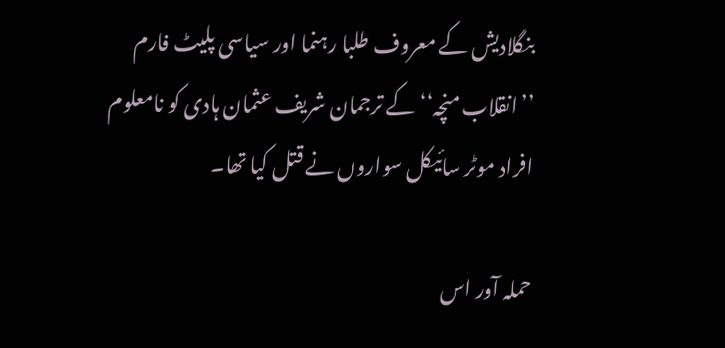بنگلادیش کے معروف طلبا رہنما اور سیاسی پلیٹ فارم ’’انقلاب منچہ‘‘ کے ترجمان شریف عثمان ہادی کو نامعلوم افراد موٹر سائیکل سواروں نے قتل کیا تھا۔

حملہ آور اس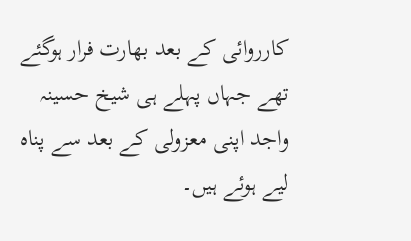کارروائی کے بعد بھارت فرار ہوگئے تھے جہاں پہلے ہی شیخ حسینہ واجد اپنی معزولی کے بعد سے پناہ لیے ہوئے ہیں۔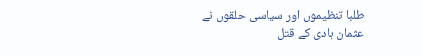طلبا تنظیموں اور سیاسی حلقوں نے عثمان ہادی کے قتل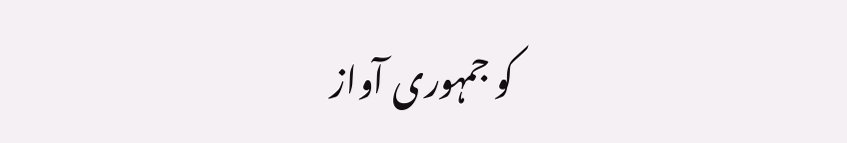کو جمہوری آواز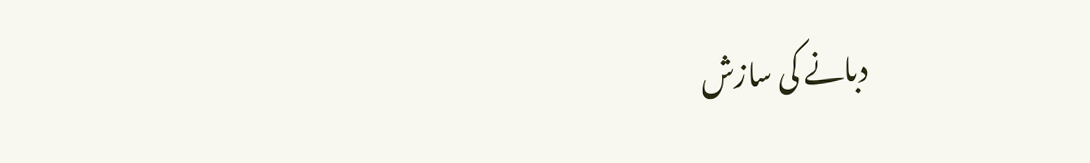دبانے کی سازش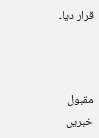قرار دیا۔



مقبول خبریں